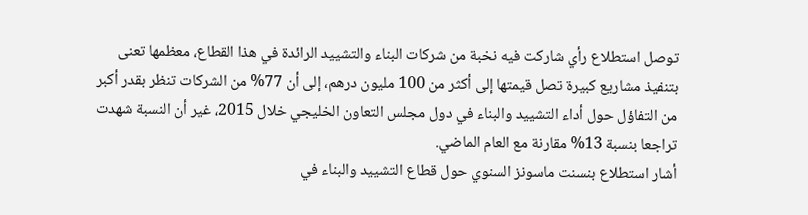توصل استطلاع رأي شاركت فيه نخبة من شركات البناء والتشييد الرائدة في هذا القطاع، معظمها تعنى بتنفيذ مشاريع كبيرة تصل قيمتها إلى أكثر من 100 مليون درهم، إلى أن 77% من الشركات تنظر بقدر أكبر من التفاؤل حول أداء التشييد والبناء في دول مجلس التعاون الخليجي خلال 2015، غير أن النسبة شهدت تراجعا بنسبة 13% مقارنة مع العام الماضي.
أشار استطلاع بنسنت ماسونز السنوي حول قطاع التشييد والبناء في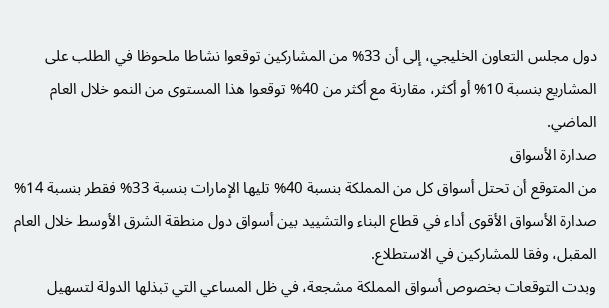دول مجلس التعاون الخليجي، إلى أن 33% من المشاركين توقعوا نشاطا ملحوظا في الطلب على المشاريع بنسبة 10% أو أكثر، مقارنة مع أكثر من 40% توقعوا هذا المستوى من النمو خلال العام الماضي.
صدارة الأسواق
من المتوقع أن تحتل أسواق كل من المملكة بنسبة 40% تليها الإمارات بنسبة 33% فقطر بنسبة 14% صدارة الأسواق الأقوى أداء في قطاع البناء والتشييد بين أسواق دول منطقة الشرق الأوسط خلال العام المقبل، وفقا للمشاركين في الاستطلاع.
وبدت التوقعات بخصوص أسواق المملكة مشجعة، في ظل المساعي التي تبذلها الدولة لتسهيل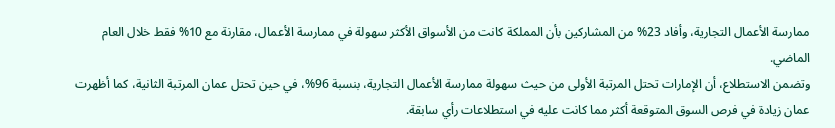ممارسة الأعمال التجارية، وأفاد 23% من المشاركين بأن المملكة كانت من الأسواق الأكثر سهولة في ممارسة الأعمال، مقارنة مع 10% فقط خلال العام الماضي.
وتضمن الاستطلاع، أن الإمارات تحتل المرتبة الأولى من حيث سهولة ممارسة الأعمال التجارية، بنسبة 96%، في حين تحتل عمان المرتبة الثانية، كما أظهرت عمان زيادة في فرص السوق المتوقعة أكثر مما كانت عليه في استطلاعات رأي سابقة.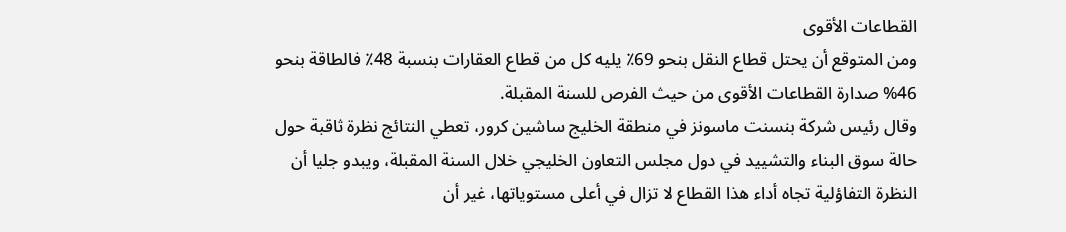القطاعات الأقوى
ومن المتوقع أن يحتل قطاع النقل بنحو 69٪ يليه كل من قطاع العقارات بنسبة 48٪ فالطاقة بنحو 46% صدارة القطاعات الأقوى من حيث الفرص للسنة المقبلة.
وقال رئيس شركة بنسنت ماسونز في منطقة الخليج ساشين كرور، تعطي النتائج نظرة ثاقبة حول حالة سوق البناء والتشييد في دول مجلس التعاون الخليجي خلال السنة المقبلة، ويبدو جليا أن النظرة التفاؤلية تجاه أداء هذا القطاع لا تزال في أعلى مستوياتها، غير أن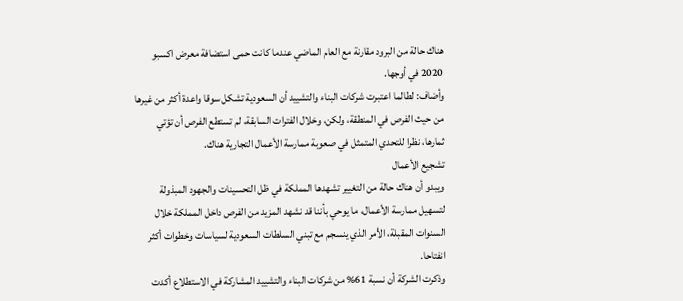هناك حالة من البرود مقارنة مع العام الماضي عندما كانت حمى استضافة معرض اكسبو 2020 في أوجها.
وأضاف: لطالما اعتبرت شركات البناء والتشييد أن السعودية تشكل سوقا واعدة أكثر من غيرها من حيث الفرص في المنطقة، ولكن، وخلال الفترات السابقة، لم تستطع الفرص أن تؤتي ثمارها، نظرا للتحدي المتمثل في صعوبة ممارسة الأعمال التجارية هناك.
تشجيع الأعمال
ويبدو أن هناك حالة من التغيير تشهدها المملكة في ظل التحسينات والجهود المبذولة لتسهيل ممارسة الأعمال، ما يوحي بأننا قد نشهد المزيد من الفرص داخل المملكة خلال السنوات المقبلة، الأمر الذي ينسجم مع تبني السلطات السعودية لسياسات وخطوات أكثر انفتاحا.
وذكرت الشركة أن نسبة 61% من شركات البناء والتشييد المشاركة في الاستطلاع أكدت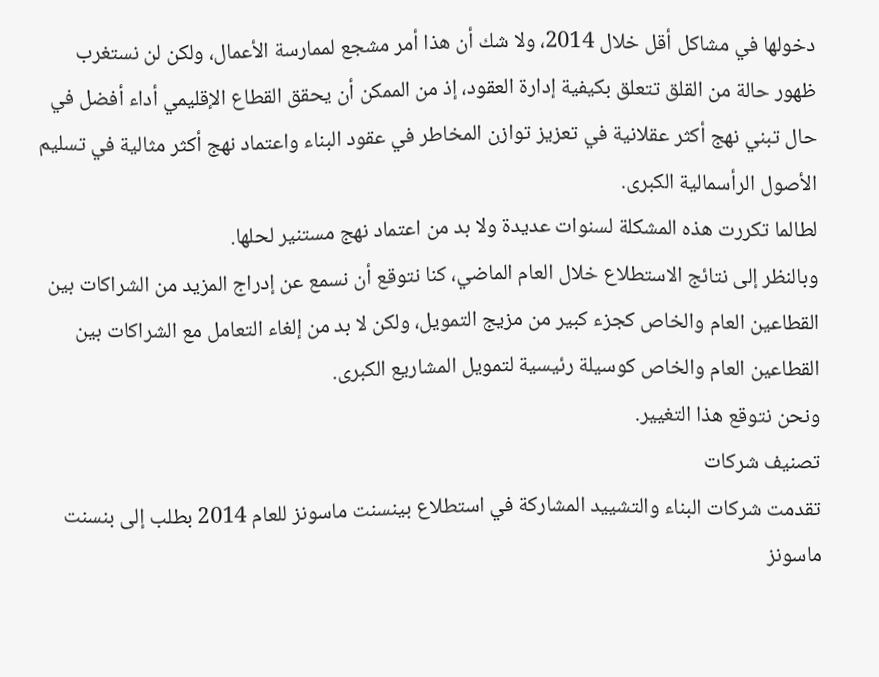دخولها في مشاكل أقل خلال 2014، ولا شك أن هذا أمر مشجع لممارسة الأعمال، ولكن لن نستغرب ظهور حالة من القلق تتعلق بكيفية إدارة العقود، إذ من الممكن أن يحقق القطاع الإقليمي أداء أفضل في حال تبني نهج أكثر عقلانية في تعزيز توازن المخاطر في عقود البناء واعتماد نهج أكثر مثالية في تسليم الأصول الرأسمالية الكبرى.
لطالما تكررت هذه المشكلة لسنوات عديدة ولا بد من اعتماد نهج مستنير لحلها.
وبالنظر إلى نتائج الاستطلاع خلال العام الماضي، كنا نتوقع أن نسمع عن إدراج المزيد من الشراكات بين القطاعين العام والخاص كجزء كبير من مزيج التمويل، ولكن لا بد من إلغاء التعامل مع الشراكات بين القطاعين العام والخاص كوسيلة رئيسية لتمويل المشاريع الكبرى.
ونحن نتوقع هذا التغيير.
تصنيف شركات
تقدمت شركات البناء والتشييد المشاركة في استطلاع بينسنت ماسونز للعام 2014 بطلب إلى بنسنت ماسونز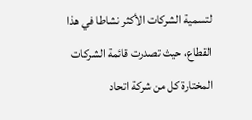لتسمية الشركات الأكثر نشاطا في هذا القطاع، حيث تصدرت قائمة الشركات المختارة كل من شركة اتحاد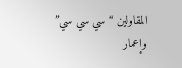المقاولين “سي سي سي” وإعمار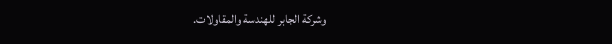وشركة الجابر للهندسة والمقاولات.